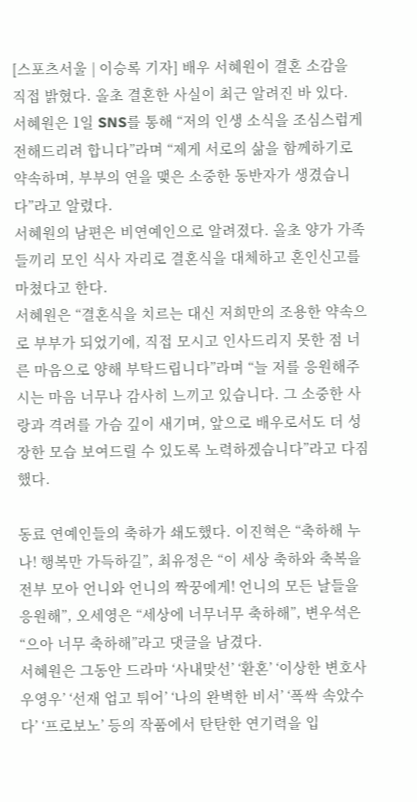[스포츠서울 | 이승록 기자] 배우 서혜원이 결혼 소감을 직접 밝혔다. 올초 결혼한 사실이 최근 알려진 바 있다.
서혜원은 1일 SNS를 통해 “저의 인생 소식을 조심스럽게 전해드리려 합니다”라며 “제게 서로의 삶을 함께하기로 약속하며, 부부의 연을 맺은 소중한 동반자가 생겼습니다”라고 알렸다.
서혜원의 남편은 비연예인으로 알려졌다. 올초 양가 가족들끼리 모인 식사 자리로 결혼식을 대체하고 혼인신고를 마쳤다고 한다.
서혜원은 “결혼식을 치르는 대신 저희만의 조용한 약속으로 부부가 되었기에, 직접 모시고 인사드리지 못한 점 너른 마음으로 양해 부탁드립니다”라며 “늘 저를 응원해주시는 마음 너무나 감사히 느끼고 있습니다. 그 소중한 사랑과 격려를 가슴 깊이 새기며, 앞으로 배우로서도 더 성장한 모습 보여드릴 수 있도록 노력하겠습니다”라고 다짐했다.

동료 연예인들의 축하가 쇄도했다. 이진혁은 “축하해 누나! 행복만 가득하길”, 최유정은 “이 세상 축하와 축복을 전부 모아 언니와 언니의 짝꿍에게! 언니의 모든 날들을 응원해”, 오세영은 “세상에 너무너무 축하해”, 변우석은 “으아 너무 축하해”라고 댓글을 남겼다.
서혜원은 그동안 드라마 ‘사내맞선’ ‘환혼’ ‘이상한 변호사 우영우’ ‘선재 업고 튀어’ ‘나의 완벽한 비서’ ‘폭싹 속았수다’ ‘프로보노’ 등의 작품에서 탄탄한 연기력을 입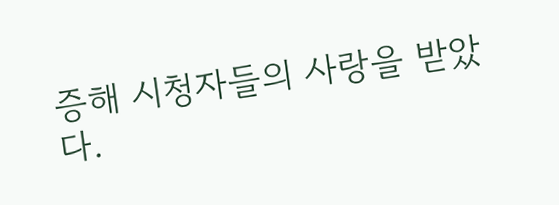증해 시청자들의 사랑을 받았다.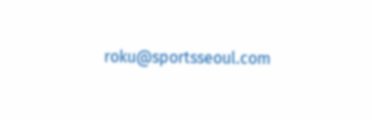roku@sportsseoul.com